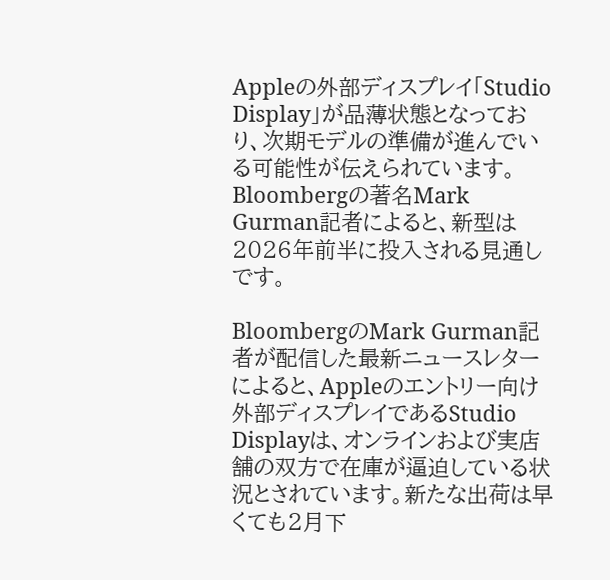Appleの外部ディスプレイ「Studio Display」が品薄状態となっており、次期モデルの準備が進んでいる可能性が伝えられています。Bloombergの著名Mark Gurman記者によると、新型は2026年前半に投入される見通しです。

BloombergのMark Gurman記者が配信した最新ニュースレターによると、Appleのエントリー向け外部ディスプレイであるStudio Displayは、オンラインおよび実店舗の双方で在庫が逼迫している状況とされています。新たな出荷は早くても2月下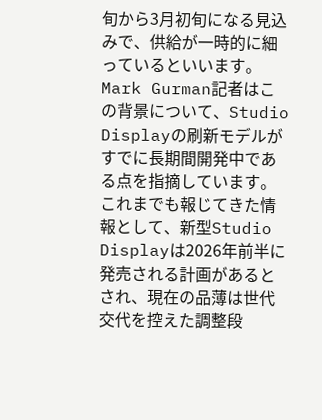旬から3月初旬になる見込みで、供給が一時的に細っているといいます。
Mark Gurman記者はこの背景について、Studio Displayの刷新モデルがすでに長期間開発中である点を指摘しています。これまでも報じてきた情報として、新型Studio Displayは2026年前半に発売される計画があるとされ、現在の品薄は世代交代を控えた調整段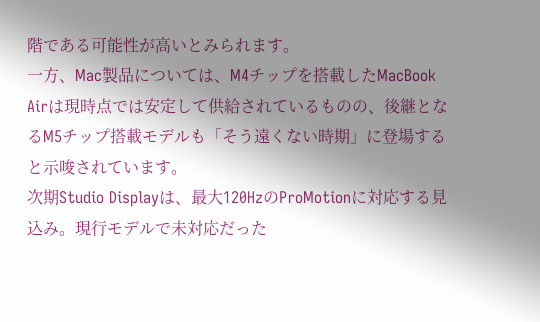階である可能性が高いとみられます。
一方、Mac製品については、M4チップを搭載したMacBook Airは現時点では安定して供給されているものの、後継となるM5チップ搭載モデルも「そう遠くない時期」に登場すると示唆されています。
次期Studio Displayは、最大120HzのProMotionに対応する見込み。現行モデルで未対応だった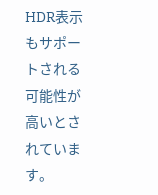HDR表示もサポートされる可能性が高いとされています。